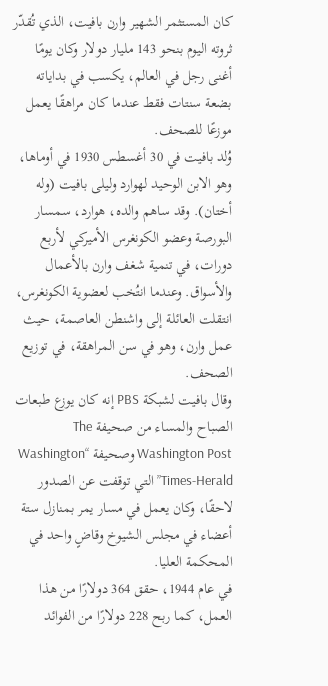كان المستثمر الشهير وارن بافيت، الذي تُقدّر ثروته اليوم بنحو 143 مليار دولار وكان يومًا أغنى رجل في العالم، يكسب في بداياته بضعة سنتات فقط عندما كان مراهقًا يعمل موزعًا للصحف.
وُلد بافيت في 30 أغسطس 1930 في أوماها، وهو الابن الوحيد لهوارد وليلى بافيت (وله أختان). وقد ساهم والده، هوارد، سمسار البورصة وعضو الكونغرس الأميركي لأربع دورات، في تنمية شغف وارن بالأعمال والأسواق. وعندما انتُخب لعضوية الكونغرس، انتقلت العائلة إلى واشنطن العاصمة، حيث عمل وارن، وهو في سن المراهقة، في توزيع الصحف.
وقال بافيت لشبكة PBS إنه كان يوزع طبعات الصباح والمساء من صحيفة The Washington Post وصحيفة “Washington Times-Herald” التي توقفت عن الصدور لاحقًا، وكان يعمل في مسار يمر بمنازل ستة أعضاء في مجلس الشيوخ وقاضٍ واحد في المحكمة العليا.
في عام 1944، حقق 364 دولارًا من هذا العمل، كما ربح 228 دولارًا من الفوائد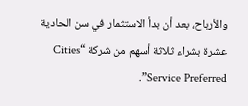والأرباح، بعد أن بدأ الاستثمار في سن الحادية عشرة بشراء ثلاثة أسهم من شركة “Cities Service Preferred”.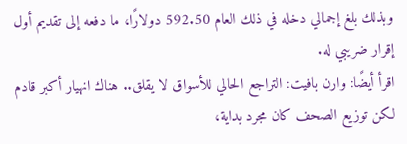وبذلك بلغ إجمالي دخله في ذلك العام 592.50 دولارًا، ما دفعه إلى تقديم أول إقرار ضريبي له.
اقرأ أيضًا: وارن بافيت: التراجع الحالي للأسواق لا يقلق.. هناك انهيار أكبر قادم
لكن توزيع الصحف كان مجرد بداية،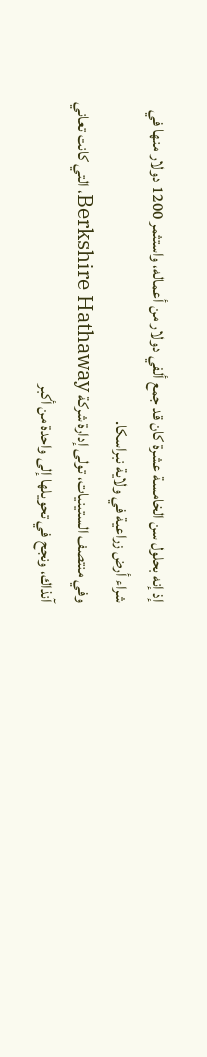إذ إنه بحلول سن الخامسة عشرة كان قد جمع ألفي دولار من أعماله، واستثمر 1200 دولار منها في شراء أرض زراعية في ولاية نبراسكا.
وفي منتصف الستينيات، تولى إدارة شركة Berkshire Hathaway، التي كانت تعاني آنذاك، ونجح في تحويلها إلى واحدة من أكبر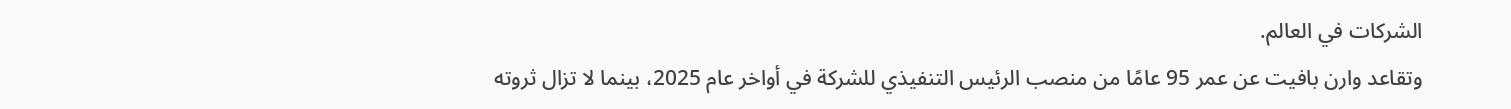الشركات في العالم.
وتقاعد وارن بافيت عن عمر 95 عامًا من منصب الرئيس التنفيذي للشركة في أواخر عام 2025، بينما لا تزال ثروته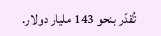تُقدّر بنحو 143 مليار دولار.